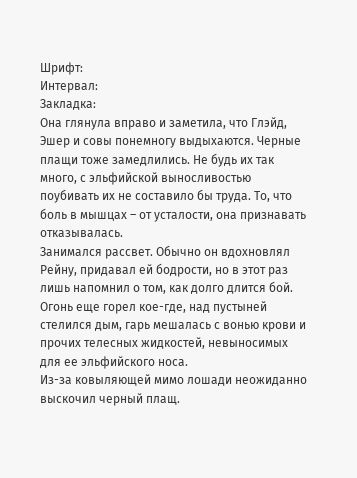Шрифт:
Интервал:
Закладка:
Она глянула вправо и заметила, что Глэйд, Эшер и совы понемногу выдыхаются. Черные плащи тоже замедлились. Не будь их так много, с эльфийской выносливостью поубивать их не составило бы труда. То, что боль в мышцах – от усталости, она признавать отказывалась.
Занимался рассвет. Обычно он вдохновлял Рейну, придавал ей бодрости, но в этот раз лишь напомнил о том, как долго длится бой. Огонь еще горел кое-где, над пустыней стелился дым, гарь мешалась с вонью крови и прочих телесных жидкостей, невыносимых для ее эльфийского носа.
Из-за ковыляющей мимо лошади неожиданно выскочил черный плащ.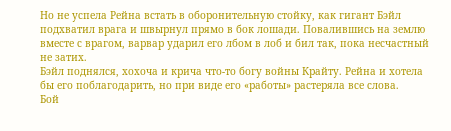Но не успела Рейна встать в оборонительную стойку, как гигант Бэйл подхватил врага и швырнул прямо в бок лошади. Повалившись на землю вместе с врагом, варвар ударил его лбом в лоб и бил так, пока несчастный не затих.
Бэйл поднялся, хохоча и крича что-то богу войны Крайту. Рейна и хотела бы его поблагодарить, но при виде его «работы» растеряла все слова.
Бой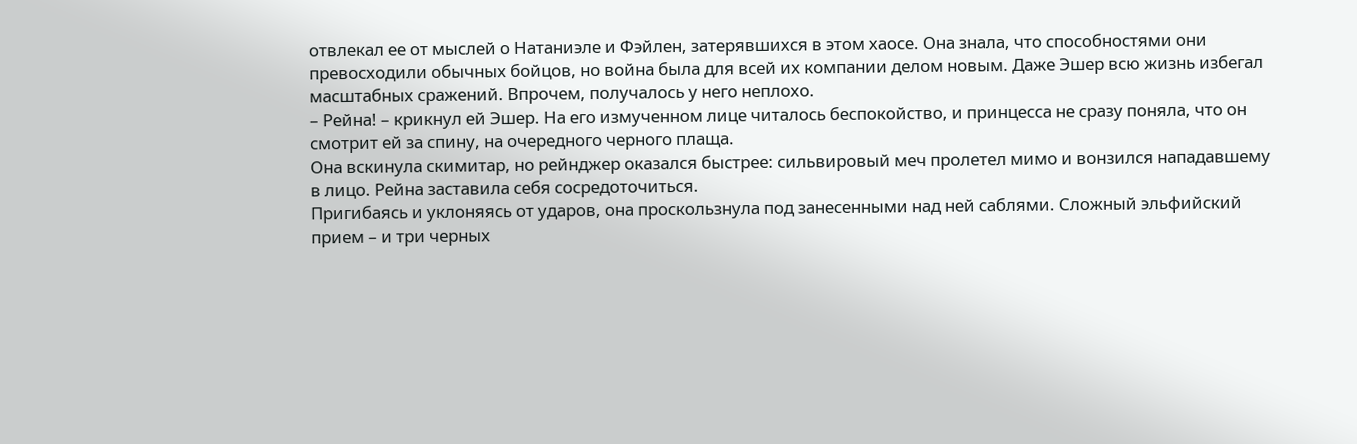отвлекал ее от мыслей о Натаниэле и Фэйлен, затерявшихся в этом хаосе. Она знала, что способностями они превосходили обычных бойцов, но война была для всей их компании делом новым. Даже Эшер всю жизнь избегал масштабных сражений. Впрочем, получалось у него неплохо.
– Рейна! – крикнул ей Эшер. На его измученном лице читалось беспокойство, и принцесса не сразу поняла, что он смотрит ей за спину, на очередного черного плаща.
Она вскинула скимитар, но рейнджер оказался быстрее: сильвировый меч пролетел мимо и вонзился нападавшему в лицо. Рейна заставила себя сосредоточиться.
Пригибаясь и уклоняясь от ударов, она проскользнула под занесенными над ней саблями. Сложный эльфийский прием – и три черных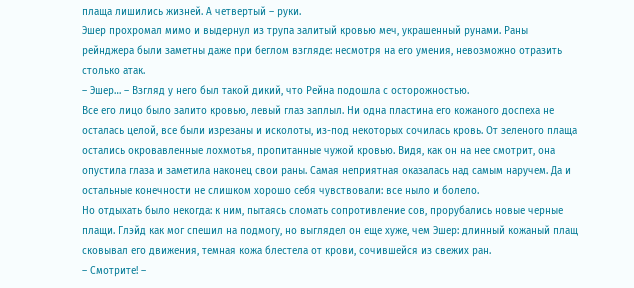плаща лишились жизней. А четвертый – руки.
Эшер прохромал мимо и выдернул из трупа залитый кровью меч, украшенный рунами. Раны рейнджера были заметны даже при беглом взгляде: несмотря на его умения, невозможно отразить столько атак.
– Эшер… – Взгляд у него был такой дикий, что Рейна подошла с осторожностью.
Все его лицо было залито кровью, левый глаз заплыл. Ни одна пластина его кожаного доспеха не осталась целой, все были изрезаны и исколоты, из-под некоторых сочилась кровь. От зеленого плаща остались окровавленные лохмотья, пропитанные чужой кровью. Видя, как он на нее смотрит, она опустила глаза и заметила наконец свои раны. Самая неприятная оказалась над самым наручем. Да и остальные конечности не слишком хорошо себя чувствовали: все ныло и болело.
Но отдыхать было некогда: к ним, пытаясь сломать сопротивление сов, прорубались новые черные плащи. Глэйд как мог спешил на подмогу, но выглядел он еще хуже, чем Эшер: длинный кожаный плащ сковывал его движения, темная кожа блестела от крови, сочившейся из свежих ран.
– Смотрите! –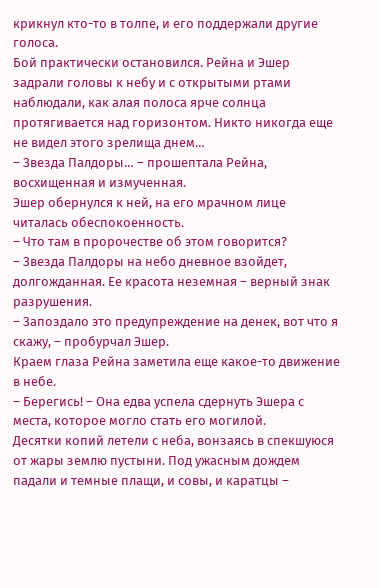крикнул кто-то в толпе, и его поддержали другие голоса.
Бой практически остановился. Рейна и Эшер задрали головы к небу и с открытыми ртами наблюдали, как алая полоса ярче солнца протягивается над горизонтом. Никто никогда еще не видел этого зрелища днем…
– Звезда Палдоры… – прошептала Рейна, восхищенная и измученная.
Эшер обернулся к ней, на его мрачном лице читалась обеспокоенность.
– Что там в пророчестве об этом говорится?
– Звезда Палдоры на небо дневное взойдет, долгожданная. Ее красота неземная – верный знак разрушения.
– Запоздало это предупреждение на денек, вот что я скажу, – пробурчал Эшер.
Краем глаза Рейна заметила еще какое-то движение в небе.
– Берегись! – Она едва успела сдернуть Эшера с места, которое могло стать его могилой.
Десятки копий летели с неба, вонзаясь в спекшуюся от жары землю пустыни. Под ужасным дождем падали и темные плащи, и совы, и каратцы –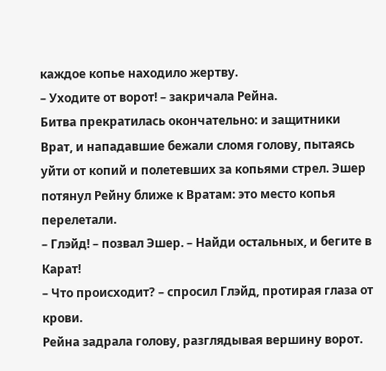каждое копье находило жертву.
– Уходите от ворот! – закричала Рейна.
Битва прекратилась окончательно: и защитники Врат, и нападавшие бежали сломя голову, пытаясь уйти от копий и полетевших за копьями стрел. Эшер потянул Рейну ближе к Вратам: это место копья перелетали.
– Глэйд! – позвал Эшер. – Найди остальных, и бегите в Карат!
– Что происходит? – спросил Глэйд, протирая глаза от крови.
Рейна задрала голову, разглядывая вершину ворот.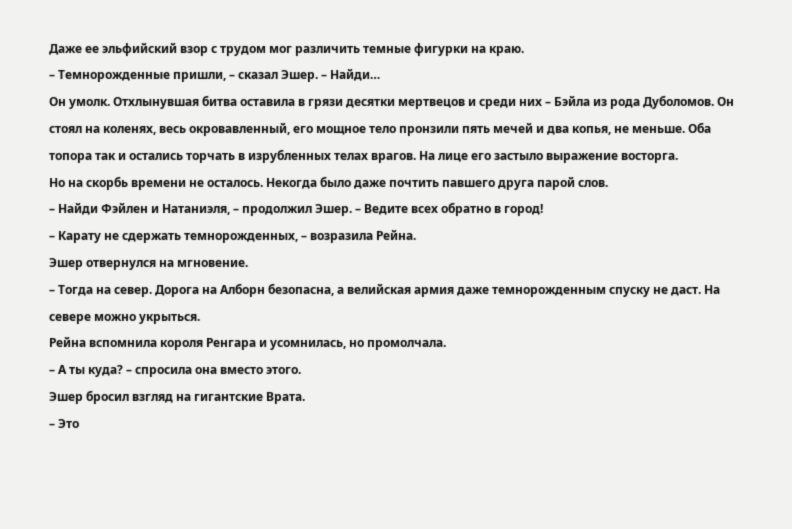Даже ее эльфийский взор с трудом мог различить темные фигурки на краю.
– Темнорожденные пришли, – сказал Эшер. – Найди…
Он умолк. Отхлынувшая битва оставила в грязи десятки мертвецов и среди них – Бэйла из рода Дуболомов. Он стоял на коленях, весь окровавленный, его мощное тело пронзили пять мечей и два копья, не меньше. Оба топора так и остались торчать в изрубленных телах врагов. На лице его застыло выражение восторга.
Но на скорбь времени не осталось. Некогда было даже почтить павшего друга парой слов.
– Найди Фэйлен и Натаниэля, – продолжил Эшер. – Ведите всех обратно в город!
– Карату не сдержать темнорожденных, – возразила Рейна.
Эшер отвернулся на мгновение.
– Тогда на север. Дорога на Алборн безопасна, а велийская армия даже темнорожденным спуску не даст. На севере можно укрыться.
Рейна вспомнила короля Ренгара и усомнилась, но промолчала.
– А ты куда? – спросила она вместо этого.
Эшер бросил взгляд на гигантские Врата.
– Это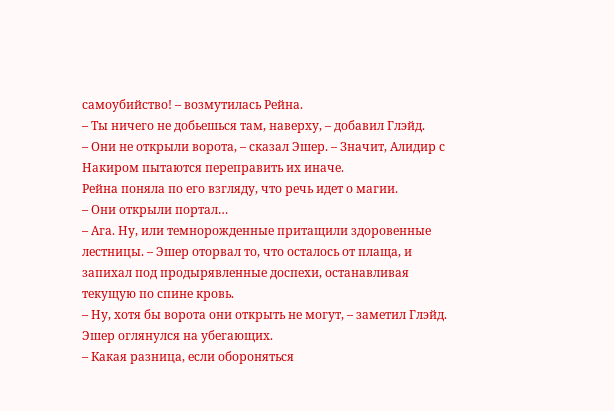самоубийство! – возмутилась Рейна.
– Ты ничего не добьешься там, наверху, – добавил Глэйд.
– Они не открыли ворота, – сказал Эшер. – Значит, Алидир с Накиром пытаются переправить их иначе.
Рейна поняла по его взгляду, что речь идет о магии.
– Они открыли портал…
– Ага. Ну, или темнорожденные притащили здоровенные лестницы. – Эшер оторвал то, что осталось от плаща, и запихал под продырявленные доспехи, останавливая текущую по спине кровь.
– Ну, хотя бы ворота они открыть не могут, – заметил Глэйд.
Эшер оглянулся на убегающих.
– Какая разница, если обороняться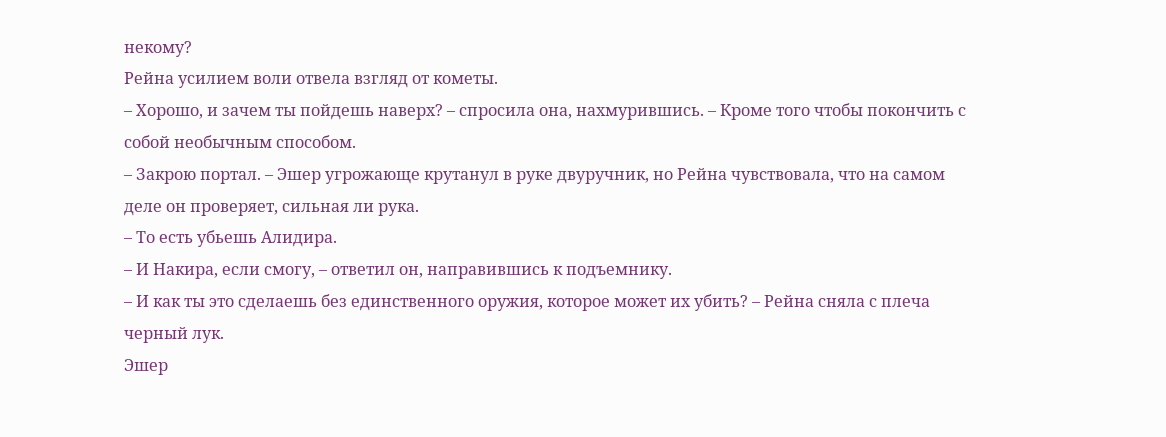некому?
Рейна усилием воли отвела взгляд от кометы.
– Хорошо, и зачем ты пойдешь наверх? – спросила она, нахмурившись. – Кроме того чтобы покончить с собой необычным способом.
– Закрою портал. – Эшер угрожающе крутанул в руке двуручник, но Рейна чувствовала, что на самом деле он проверяет, сильная ли рука.
– То есть убьешь Алидира.
– И Накира, если смогу, – ответил он, направившись к подъемнику.
– И как ты это сделаешь без единственного оружия, которое может их убить? – Рейна сняла с плеча черный лук.
Эшер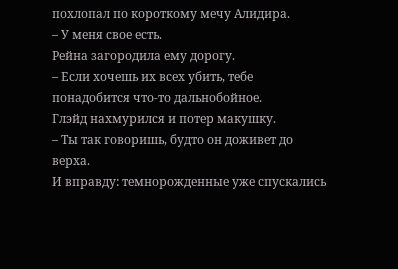похлопал по короткому мечу Алидира.
– У меня свое есть.
Рейна загородила ему дорогу.
– Если хочешь их всех убить, тебе понадобится что-то дальнобойное.
Глэйд нахмурился и потер макушку.
– Ты так говоришь, будто он доживет до верха.
И вправду: темнорожденные уже спускались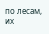по лесам, их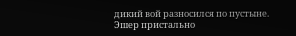дикий вой разносился по пустыне.
Эшер пристально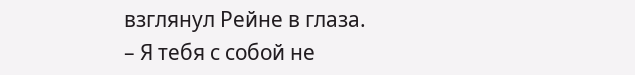взглянул Рейне в глаза.
– Я тебя с собой не